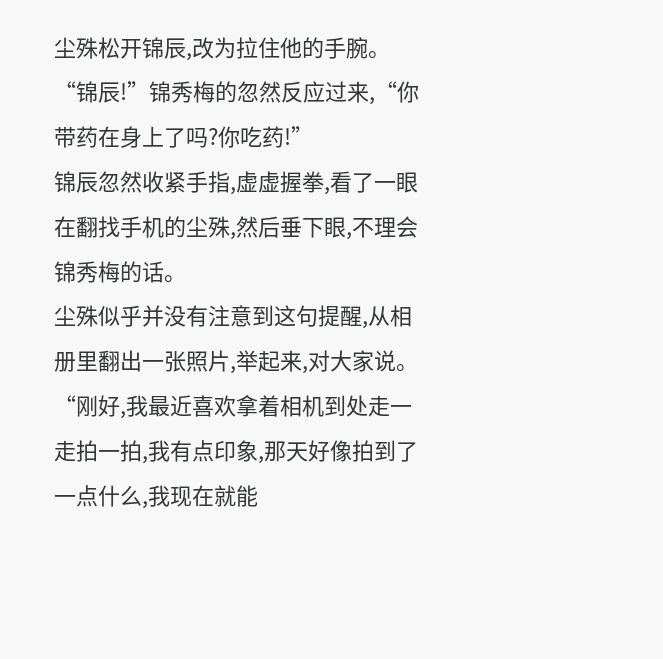尘殊松开锦辰,改为拉住他的手腕。
“锦辰!”锦秀梅的忽然反应过来,“你带药在身上了吗?你吃药!”
锦辰忽然收紧手指,虚虚握拳,看了一眼在翻找手机的尘殊,然后垂下眼,不理会锦秀梅的话。
尘殊似乎并没有注意到这句提醒,从相册里翻出一张照片,举起来,对大家说。
“刚好,我最近喜欢拿着相机到处走一走拍一拍,我有点印象,那天好像拍到了一点什么,我现在就能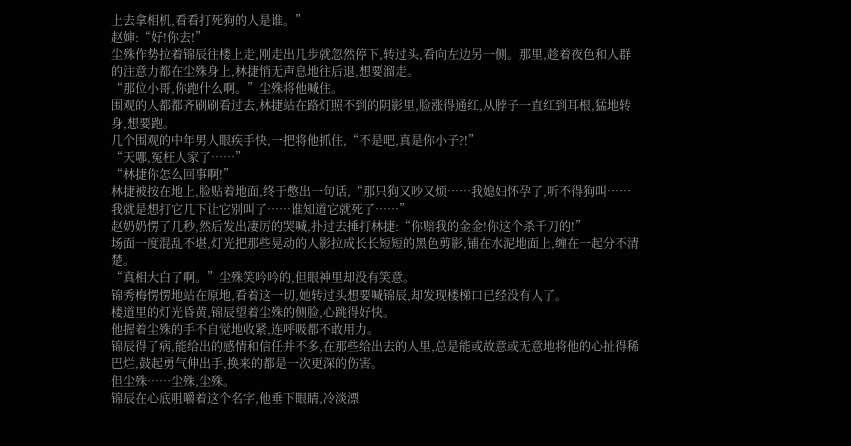上去拿相机,看看打死狗的人是谁。”
赵婶:“好!你去!”
尘殊作势拉着锦辰往楼上走,刚走出几步就忽然停下,转过头,看向左边另一侧。那里,趁着夜色和人群的注意力都在尘殊身上,林捷悄无声息地往后退,想要溜走。
“那位小哥,你跑什么啊。”尘殊将他喊住。
围观的人都都齐刷刷看过去,林捷站在路灯照不到的阴影里,脸涨得通红,从脖子一直红到耳根,猛地转身,想要跑。
几个围观的中年男人眼疾手快,一把将他抓住,“不是吧,真是你小子?!”
“天哪,冤枉人家了……”
“林捷你怎么回事啊!”
林捷被按在地上,脸贴着地面,终于憋出一句话,“那只狗又吵又烦……我媳妇怀孕了,听不得狗叫……我就是想打它几下让它别叫了……谁知道它就死了……”
赵奶奶愣了几秒,然后发出凄厉的哭喊,扑过去捶打林捷:“你赔我的金金!你这个杀千刀的!”
场面一度混乱不堪,灯光把那些晃动的人影拉成长长短短的黑色剪影,铺在水泥地面上,缠在一起分不清楚。
“真相大白了啊。”尘殊笑吟吟的,但眼神里却没有笑意。
锦秀梅愣愣地站在原地,看着这一切,她转过头想要喊锦辰,却发现楼梯口已经没有人了。
楼道里的灯光昏黄,锦辰望着尘殊的侧脸,心跳得好快。
他握着尘殊的手不自觉地收紧,连呼吸都不敢用力。
锦辰得了病,能给出的感情和信任并不多,在那些给出去的人里,总是能或故意或无意地将他的心扯得稀巴烂,鼓起勇气伸出手,换来的都是一次更深的伤害。
但尘殊……尘殊,尘殊。
锦辰在心底咀嚼着这个名字,他垂下眼睛,冷淡漂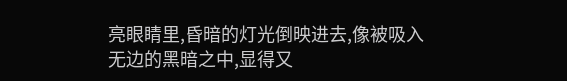亮眼睛里,昏暗的灯光倒映进去,像被吸入无边的黑暗之中,显得又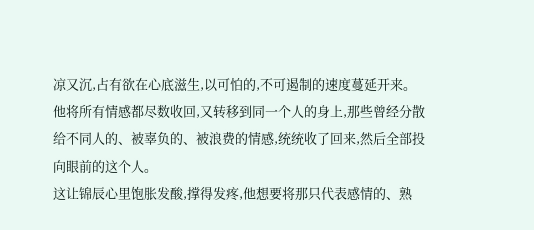凉又沉,占有欲在心底滋生,以可怕的,不可遏制的速度蔓延开来。
他将所有情感都尽数收回,又转移到同一个人的身上,那些曾经分散给不同人的、被辜负的、被浪费的情感,统统收了回来,然后全部投向眼前的这个人。
这让锦辰心里饱胀发酸,撑得发疼,他想要将那只代表感情的、熟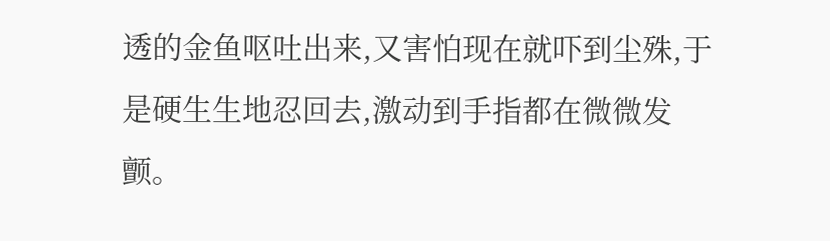透的金鱼呕吐出来,又害怕现在就吓到尘殊,于是硬生生地忍回去,激动到手指都在微微发颤。